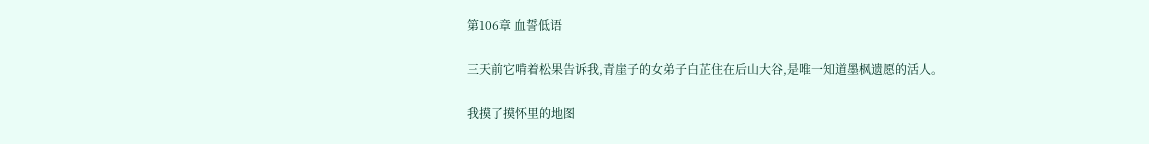第106章 血誓低语

三天前它啃着松果告诉我,青崖子的女弟子白芷住在后山大谷,是唯一知道墨枫遗愿的活人。

我摸了摸怀里的地图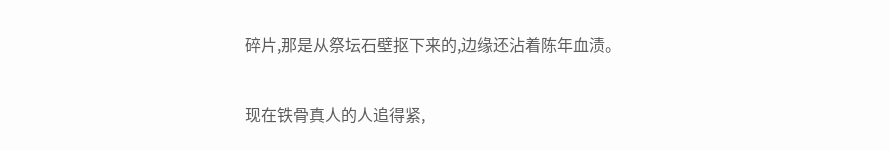碎片,那是从祭坛石壁抠下来的,边缘还沾着陈年血渍。

现在铁骨真人的人追得紧,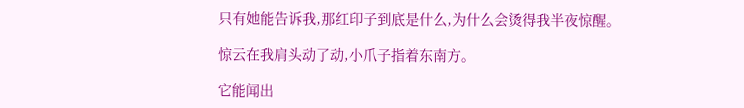只有她能告诉我,那红印子到底是什么,为什么会烫得我半夜惊醒。

惊云在我肩头动了动,小爪子指着东南方。

它能闻出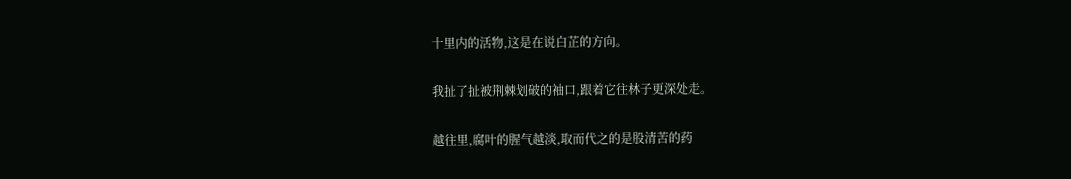十里内的活物,这是在说白芷的方向。

我扯了扯被荆棘划破的袖口,跟着它往林子更深处走。

越往里,腐叶的腥气越淡,取而代之的是股清苦的药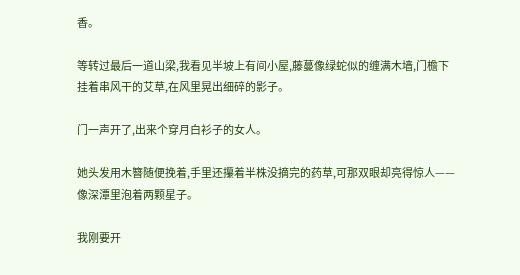香。

等转过最后一道山梁,我看见半坡上有间小屋,藤蔓像绿蛇似的缠满木墙,门檐下挂着串风干的艾草,在风里晃出细碎的影子。

门一声开了,出来个穿月白衫子的女人。

她头发用木簪随便挽着,手里还攥着半株没摘完的药草,可那双眼却亮得惊人——像深潭里泡着两颗星子。

我刚要开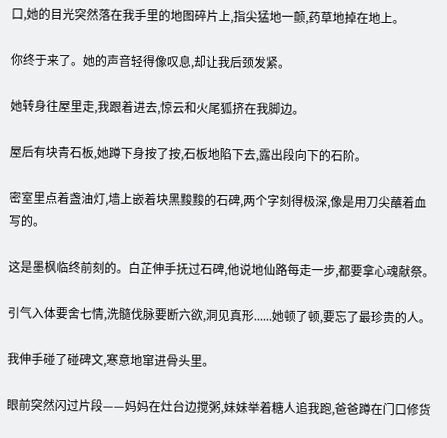口,她的目光突然落在我手里的地图碎片上,指尖猛地一颤,药草地掉在地上。

你终于来了。她的声音轻得像叹息,却让我后颈发紧。

她转身往屋里走,我跟着进去,惊云和火尾狐挤在我脚边。

屋后有块青石板,她蹲下身按了按,石板地陷下去,露出段向下的石阶。

密室里点着盏油灯,墙上嵌着块黑黢黢的石碑,两个字刻得极深,像是用刀尖蘸着血写的。

这是墨枫临终前刻的。白芷伸手抚过石碑,他说地仙路每走一步,都要拿心魂献祭。

引气入体要舍七情,洗髓伐脉要断六欲,洞见真形......她顿了顿,要忘了最珍贵的人。

我伸手碰了碰碑文,寒意地窜进骨头里。

眼前突然闪过片段——妈妈在灶台边搅粥,妹妹举着糖人追我跑,爸爸蹲在门口修货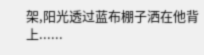架,阳光透过蓝布棚子洒在他背上......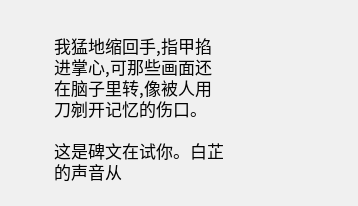我猛地缩回手,指甲掐进掌心,可那些画面还在脑子里转,像被人用刀剜开记忆的伤口。

这是碑文在试你。白芷的声音从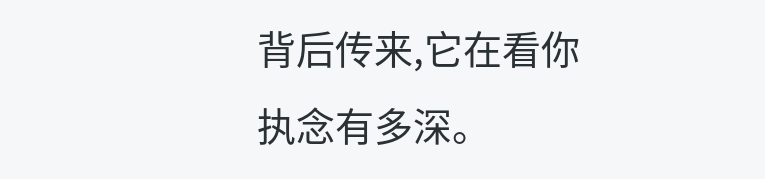背后传来,它在看你执念有多深。